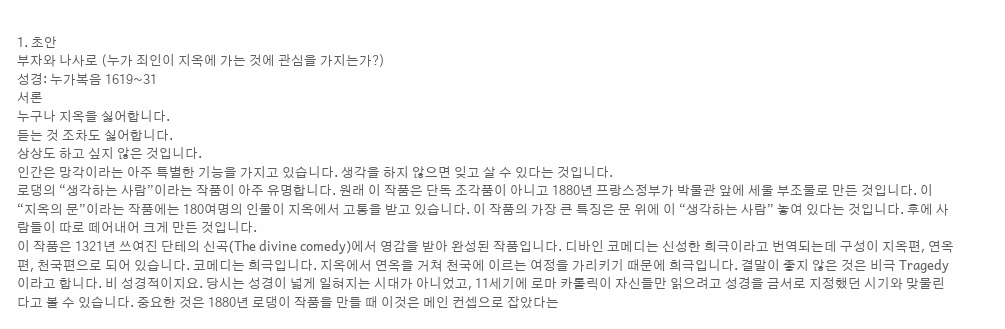1. 초안
부자와 나사로 (누가 죄인이 지옥에 가는 것에 관심을 가지는가?)
성경: 누가복음 1619~31
서론
누구나 지옥을 싫어합니다.
듣는 것 조차도 싫어합니다.
상상도 하고 싶지 않은 것입니다.
인간은 망각이라는 아주 특별한 기능을 가지고 있습니다. 생각을 하지 않으면 잊고 살 수 있다는 것입니다.
로댕의 “생각하는 사람”이라는 작품이 아주 유명합니다. 원래 이 작품은 단독 조각품이 아니고 1880년 프랑스정부가 박물관 앞에 세울 부조물로 만든 것입니다. 이 “지옥의 문”이라는 작품에는 180여명의 인물이 지옥에서 고통을 받고 있습니다. 이 작품의 가장 큰 특징은 문 위에 이 “생각하는 사람” 놓여 있다는 것입니다. 후에 사람들이 따로 떼어내어 크게 만든 것입니다.
이 작품은 1321년 쓰여진 단테의 신곡(The divine comedy)에서 영감을 받아 완성된 작품입니다. 디바인 코메디는 신성한 희극이라고 번역되는데 구성이 지옥편, 연옥편, 천국편으로 되어 있습니다. 코메디는 희극입니다. 지옥에서 연옥을 거쳐 천국에 이르는 여정을 가리키기 때문에 희극입니다. 결말이 좋지 않은 것은 비극 Tragedy이라고 합니다. 비 성경적이지요. 당시는 성경이 넓게 일혀지는 시대가 아니었고, 11세기에 로마 카톨릭이 자신들만 읽으려고 성경을 금서로 지정했던 시기와 맞물린다고 볼 수 있습니다. 중요한 것은 1880년 로댕이 작품을 만들 때 이것은 메인 컨셉으로 잡았다는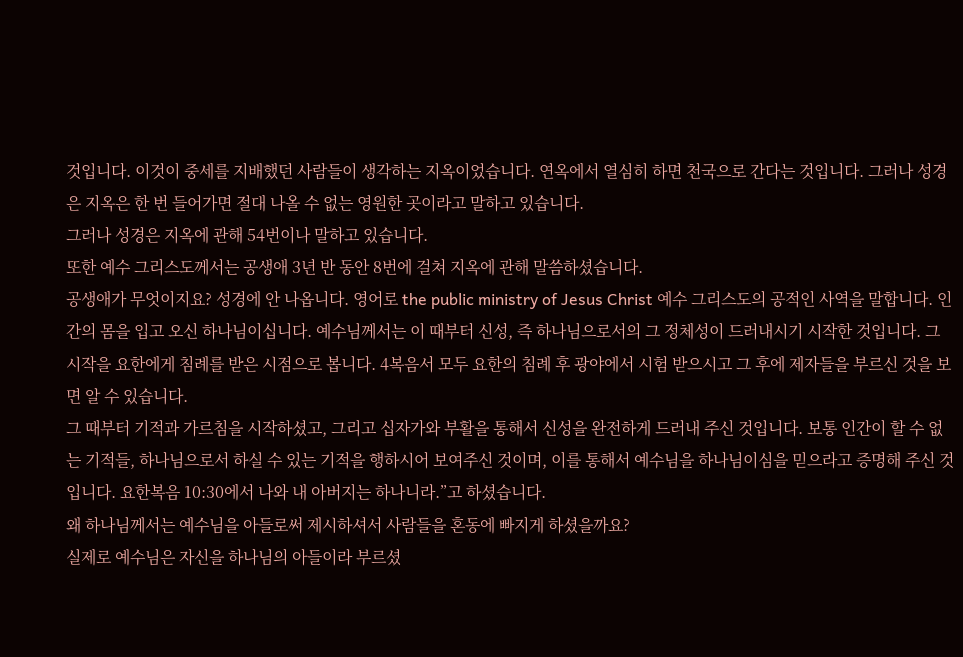것입니다. 이것이 중세를 지배했던 사람들이 생각하는 지옥이었습니다. 연옥에서 열심히 하면 천국으로 간다는 것입니다. 그러나 성경은 지옥은 한 번 들어가면 절대 나올 수 없는 영원한 곳이라고 말하고 있습니다.
그러나 성경은 지옥에 관해 54번이나 말하고 있습니다.
또한 예수 그리스도께서는 공생애 3년 반 동안 8번에 걸쳐 지옥에 관해 말씀하셨습니다.
공생애가 무엇이지요? 성경에 안 나옵니다. 영어로 the public ministry of Jesus Christ 예수 그리스도의 공적인 사역을 말합니다. 인간의 몸을 입고 오신 하나님이십니다. 예수님께서는 이 때부터 신성, 즉 하나님으로서의 그 정체성이 드러내시기 시작한 것입니다. 그 시작을 요한에게 침례를 받은 시점으로 봅니다. 4복음서 모두 요한의 침례 후 광야에서 시험 받으시고 그 후에 제자들을 부르신 것을 보면 알 수 있습니다.
그 때부터 기적과 가르침을 시작하셨고, 그리고 십자가와 부활을 통해서 신성을 완전하게 드러내 주신 것입니다. 보통 인간이 할 수 없는 기적들, 하나님으로서 하실 수 있는 기적을 행하시어 보여주신 것이며, 이를 통해서 예수님을 하나님이심을 믿으라고 증명해 주신 것입니다. 요한복음 10:30에서 나와 내 아버지는 하나니라.”고 하셨습니다.
왜 하나님께서는 예수님을 아들로써 제시하셔서 사람들을 혼동에 빠지게 하셨을까요?
실제로 예수님은 자신을 하나님의 아들이라 부르셨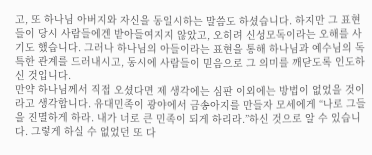고, 또 하나님 아버지와 자신을 동일시하는 말씀도 하셨습니다. 하지만 그 표현들이 당시 사람들에겐 받아들여지지 않았고, 오히려 신성모독이라는 오해를 사기도 했습니다. 그러나 하나님의 아들이라는 표현을 통해 하나님과 예수님의 독특한 관계를 드러내시고, 동시에 사람들이 믿음으로 그 의미를 깨닫도록 인도하신 것입니다.
만약 하나님께서 직접 오셨다면 제 생각에는 심판 이외에는 방법이 없었을 것이라고 생각합니다. 유대민족이 광야에서 금송아지를 만들자 모세에게 “나로 그들을 진멸하게 하라. 내가 너로 큰 민족이 되게 하리라.”하신 것으로 알 수 있습니다. 그렇게 하실 수 없었던 또 다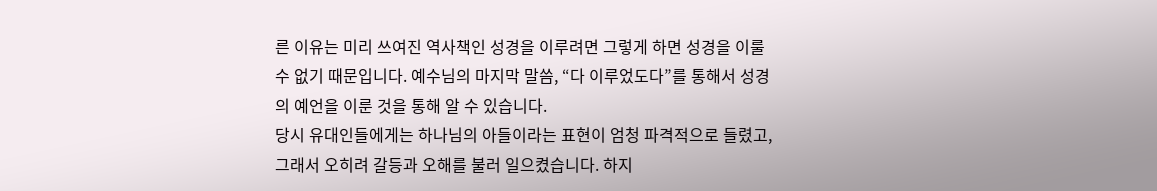른 이유는 미리 쓰여진 역사책인 성경을 이루려면 그렇게 하면 성경을 이룰 수 없기 때문입니다. 예수님의 마지막 말씀, “다 이루었도다”를 통해서 성경의 예언을 이룬 것을 통해 알 수 있습니다.
당시 유대인들에게는 하나님의 아들이라는 표현이 엄청 파격적으로 들렸고, 그래서 오히려 갈등과 오해를 불러 일으켰습니다. 하지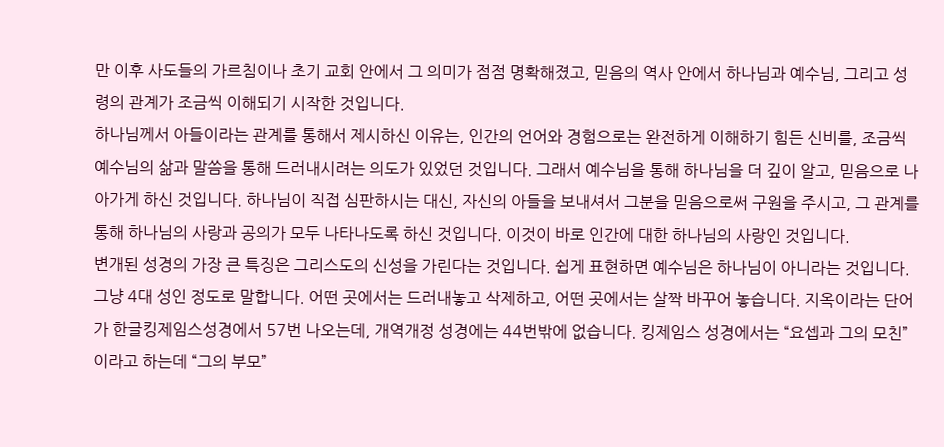만 이후 사도들의 가르침이나 초기 교회 안에서 그 의미가 점점 명확해졌고, 믿음의 역사 안에서 하나님과 예수님, 그리고 성령의 관계가 조금씩 이해되기 시작한 것입니다.
하나님께서 아들이라는 관계를 통해서 제시하신 이유는, 인간의 언어와 경험으로는 완전하게 이해하기 힘든 신비를, 조금씩 예수님의 삶과 말씀을 통해 드러내시려는 의도가 있었던 것입니다. 그래서 예수님을 통해 하나님을 더 깊이 알고, 믿음으로 나아가게 하신 것입니다. 하나님이 직접 심판하시는 대신, 자신의 아들을 보내셔서 그분을 믿음으로써 구원을 주시고, 그 관계를 통해 하나님의 사랑과 공의가 모두 나타나도록 하신 것입니다. 이것이 바로 인간에 대한 하나님의 사랑인 것입니다.
변개된 성경의 가장 큰 특징은 그리스도의 신성을 가린다는 것입니다. 쉽게 표현하면 예수님은 하나님이 아니라는 것입니다. 그냥 4대 성인 정도로 말합니다. 어떤 곳에서는 드러내놓고 삭제하고, 어떤 곳에서는 살짝 바꾸어 놓습니다. 지옥이라는 단어가 한글킹제임스성경에서 57번 나오는데, 개역개정 성경에는 44번밖에 없습니다. 킹제임스 성경에서는 “요셉과 그의 모친”이라고 하는데 “그의 부모”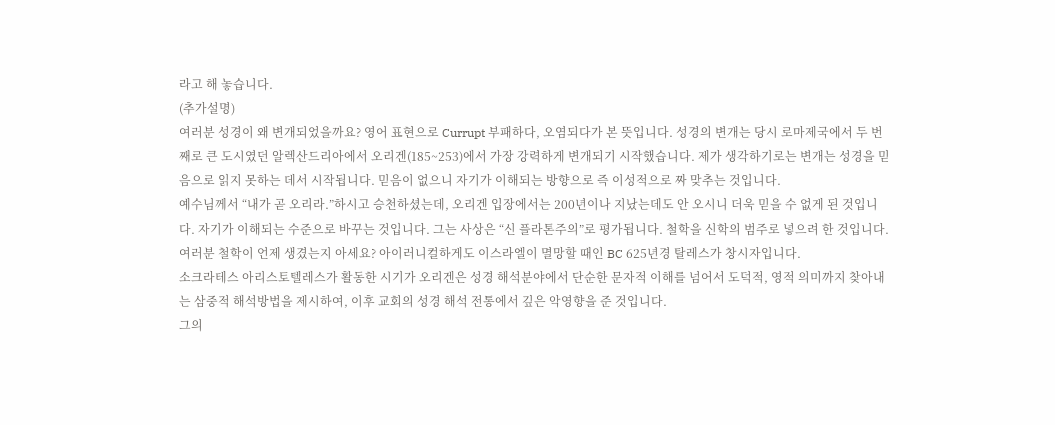라고 해 놓습니다.
(추가설명)
여러분 성경이 왜 변개되었을까요? 영어 표현으로 Currupt 부패하다, 오염되다가 본 뜻입니다. 성경의 변개는 당시 로마제국에서 두 번째로 큰 도시였던 알렉산드리아에서 오리겐(185~253)에서 가장 강력하게 변개되기 시작했습니다. 제가 생각하기로는 변개는 성경을 믿음으로 읽지 못하는 데서 시작됩니다. 믿음이 없으니 자기가 이해되는 방향으로 즉 이성적으로 짜 맞추는 것입니다.
예수님께서 “내가 곧 오리라.”하시고 승천하셨는데, 오리겐 입장에서는 200년이나 지났는데도 안 오시니 더욱 믿을 수 없게 된 것입니다. 자기가 이해되는 수준으로 바꾸는 것입니다. 그는 사상은 “신 플라톤주의”로 평가됩니다. 철학을 신학의 범주로 넣으려 한 것입니다. 여러분 철학이 언제 생겼는지 아세요? 아이러니컬하게도 이스라엘이 멸망할 때인 BC 625년경 탈레스가 창시자입니다.
소크라테스 아리스토텔레스가 활동한 시기가 오리겐은 성경 해석분야에서 단순한 문자적 이해를 넘어서 도덕적, 영적 의미까지 찾아내는 삼중적 해석방법을 제시하여, 이후 교회의 성경 해석 전통에서 깊은 악영향을 준 것입니다.
그의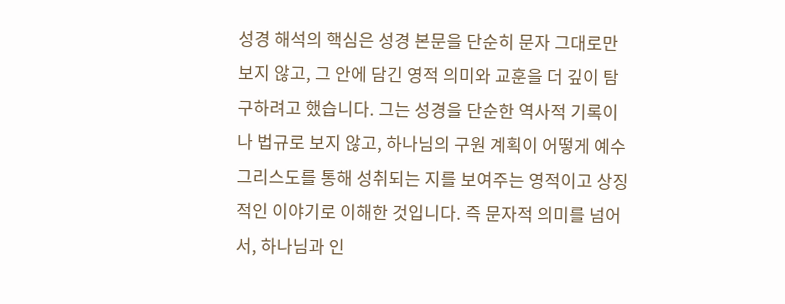성경 해석의 핵심은 성경 본문을 단순히 문자 그대로만 보지 않고, 그 안에 담긴 영적 의미와 교훈을 더 깊이 탐구하려고 했습니다. 그는 성경을 단순한 역사적 기록이나 법규로 보지 않고, 하나님의 구원 계획이 어떻게 예수 그리스도를 통해 성취되는 지를 보여주는 영적이고 상징적인 이야기로 이해한 것입니다. 즉 문자적 의미를 넘어서, 하나님과 인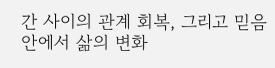간 사이의 관계 회복, 그리고 믿음 안에서 삶의 변화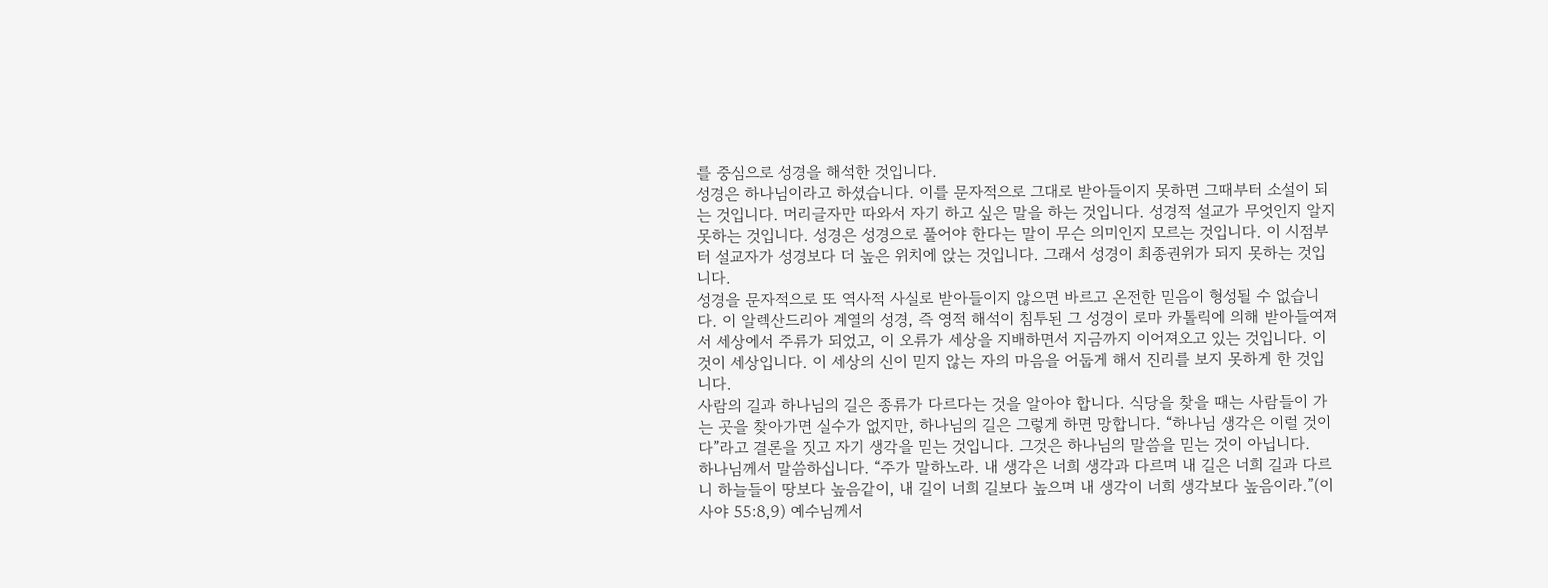를 중심으로 성경을 해석한 것입니다.
성경은 하나님이라고 하셨습니다. 이를 문자적으로 그대로 받아들이지 못하면 그때부터 소설이 되는 것입니다. 머리글자만 따와서 자기 하고 싶은 말을 하는 것입니다. 성경적 설교가 무엇인지 알지 못하는 것입니다. 성경은 성경으로 풀어야 한다는 말이 무슨 의미인지 모르는 것입니다. 이 시점부터 설교자가 성경보다 더 높은 위치에 앉는 것입니다. 그래서 성경이 최종권위가 되지 못하는 것입니다.
성경을 문자적으로 또 역사적 사실로 받아들이지 않으면 바르고 온전한 믿음이 형성될 수 없습니다. 이 알렉산드리아 계열의 성경, 즉 영적 해석이 침투된 그 성경이 로마 카톨릭에 의해 받아들여져서 세상에서 주류가 되었고, 이 오류가 세상을 지배하면서 지금까지 이어져오고 있는 것입니다. 이것이 세상입니다. 이 세상의 신이 믿지 않는 자의 마음을 어둡게 해서 진리를 보지 못하게 한 것입니다.
사람의 길과 하나님의 길은 종류가 다르다는 것을 알아야 합니다. 식당을 찾을 때는 사람들이 가는 곳을 찾아가면 실수가 없지만, 하나님의 길은 그렇게 하면 망합니다. “하나님 생각은 이럴 것이다”라고 결론을 짓고 자기 생각을 믿는 것입니다. 그것은 하나님의 말씀을 믿는 것이 아닙니다.
하나님께서 말씀하십니다. “주가 말하노라. 내 생각은 너희 생각과 다르며 내 길은 너희 길과 다르니 하늘들이 땅보다 높음같이, 내 길이 너희 길보다 높으며 내 생각이 너희 생각보다 높음이라.”(이사야 55:8,9) 예수님께서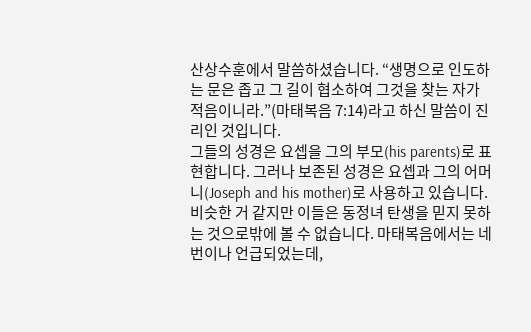산상수훈에서 말씀하셨습니다. “생명으로 인도하는 문은 좁고 그 길이 협소하여 그것을 찾는 자가 적음이니라.”(마태복음 7:14)라고 하신 말씀이 진리인 것입니다.
그들의 성경은 요셉을 그의 부모(his parents)로 표현합니다. 그러나 보존된 성경은 요셉과 그의 어머니(Joseph and his mother)로 사용하고 있습니다. 비슷한 거 같지만 이들은 동정녀 탄생을 믿지 못하는 것으로밖에 볼 수 없습니다. 마태복음에서는 네 번이나 언급되었는데,